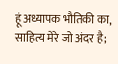हूं अध्यापक भौतिकी का,
साहित्य मेरे जो अंदर है;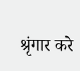श्रृंगार करे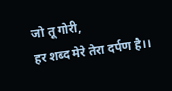जो तू गोरी,
हर शब्द मेरे तेरा दर्पण है।।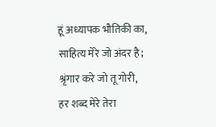हूं अध्यापक भौतिकी का,
साहित्य मेरे जो अंदर है;
श्रृंगार करे जो तू गोरी,
हर शब्द मेरे तेरा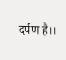दर्पण है।।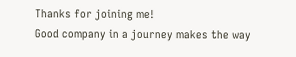Thanks for joining me!
Good company in a journey makes the way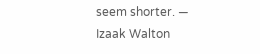seem shorter. — Izaak Walton